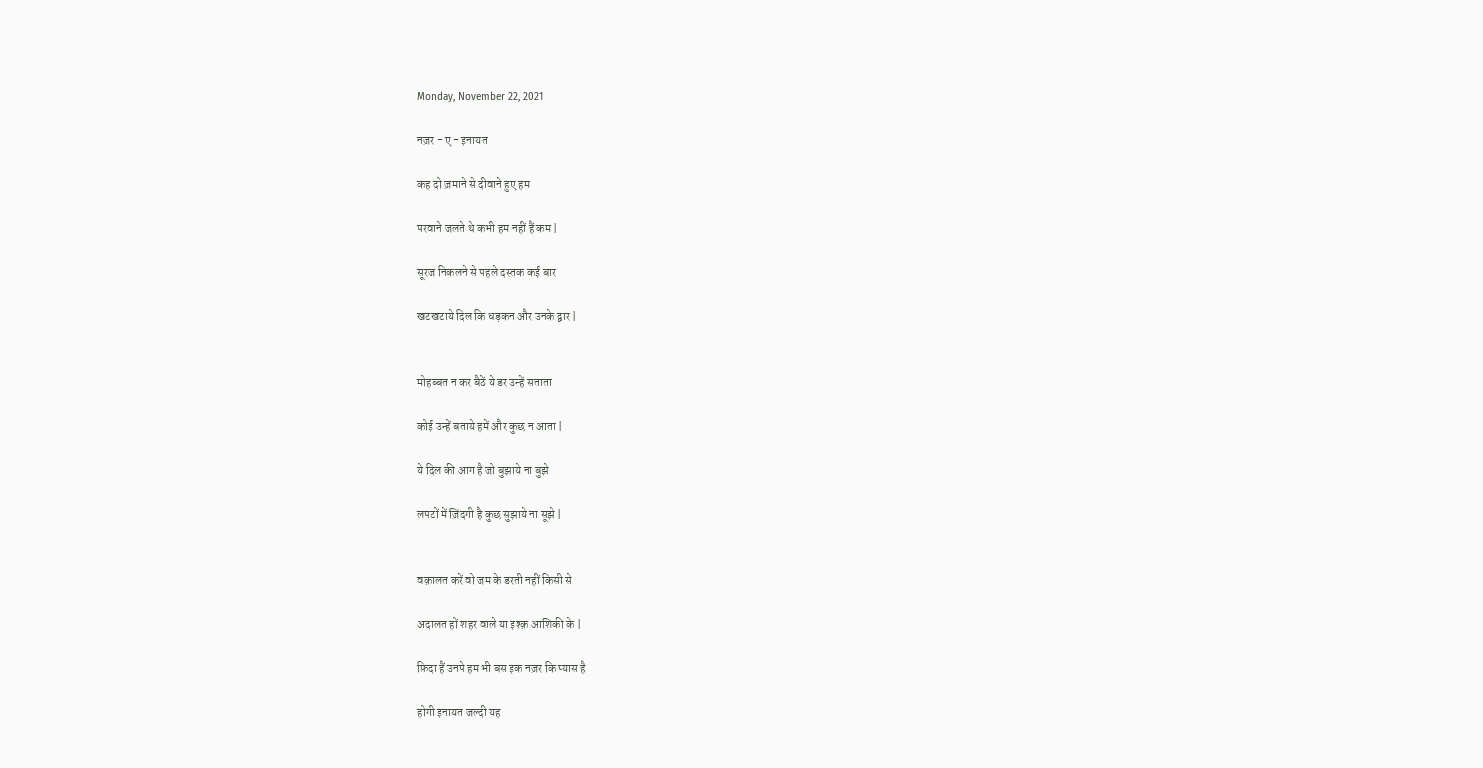Monday, November 22, 2021

नज़र - ए - इनायत

कह दो ज़माने से दीवाने हुए हम

परवाने जलते थे कभी हम नहीं हैं कम |

सूरज निकलने से पहले दस्तक कई बार

खटखटाये दिल कि धड़कन और उनके द्वार |


मोहब्बत न कर बैठें ये डर उन्हें सताता

कोई उन्हें बताये हमें और कुछ न आता |

ये दिल की आग है जो बुझाये ना बुझे

लपटों में ज़िंदगी है कुछ सुझाये ना सूझे |


वक़ालत करें वो जम के डरती नहीं किसी से

अदालत हों शहर वाले या इश्क़ आशिकी के |

फ़िदा हैं उनपे हम भी बस इक नज़र कि प्यास है

होगी इनायत जल्दी यह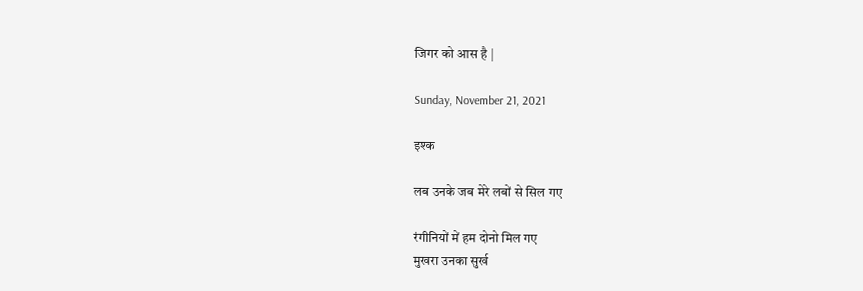जिगर को आस है |

Sunday, November 21, 2021

इश्क

लब उनके जब मेरे लबों से सिल गए

रंगीनियों में हम दोनो मिल गए
मुखरा उनका सुर्ख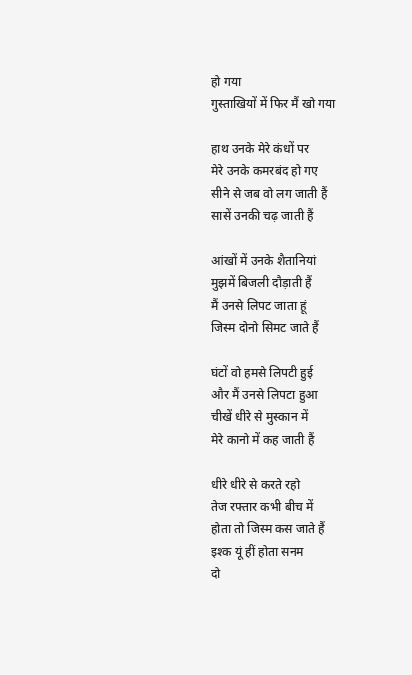हो गया
गुस्ताखियों में फिर मैं खो गया

हाथ उनके मेरे कंधों पर
मेरे उनके कमरबंद हो गए
सीने से जब वो लग जाती हैं
सासें उनकी चढ़ जाती हैं

आंखों में उनके शैतानियां
मुझमें बिजली दौड़ाती हैं
मैं उनसे लिपट जाता हूं
जिस्म दोनो सिमट जाते हैं

घंटों वो हमसे लिपटी हुई
और मैं उनसे लिपटा हुआ
चीखें धीरे से मुस्कान में
मेरे कानो में कह जाती हैं

धीरे धीरे से करते रहो
तेज रफ्तार कभी बीच में
होता तो जिस्म कस जाते हैं
इश्क यूं हीं होता सनम
दो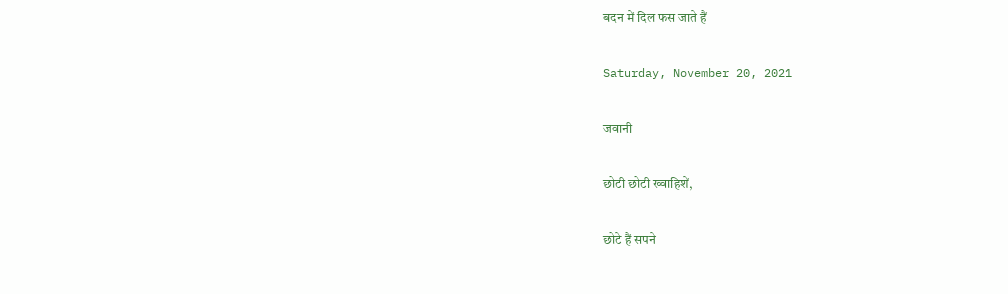बदन में दिल फस जाते हैं

Saturday, November 20, 2021

जवानी

छोटी छोटी ख्वाहिशें,

छोटे हैं सपने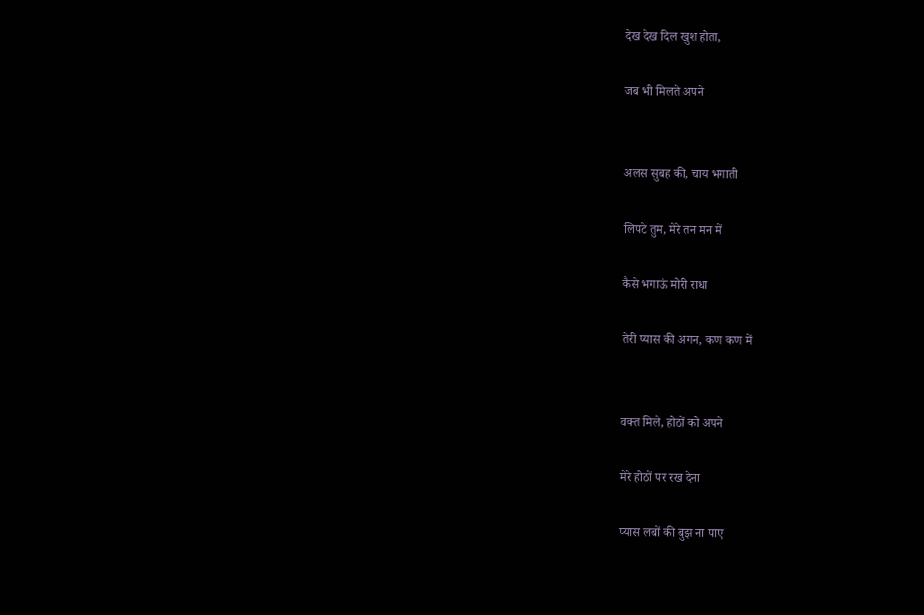देख देख दिल खुश होता,

जब भी मिलते अपने


अलस सुबह की, चाय भगाती

लिपटे तुम, मेरे तन मन में

कैसे भगाऊं मोरी राधा

तेरी प्यास की अगन, कण कण में


वक्त मिले, होठों को अपने

मेरे होठों पर रख देना

प्यास लबों की बुझ ना पाए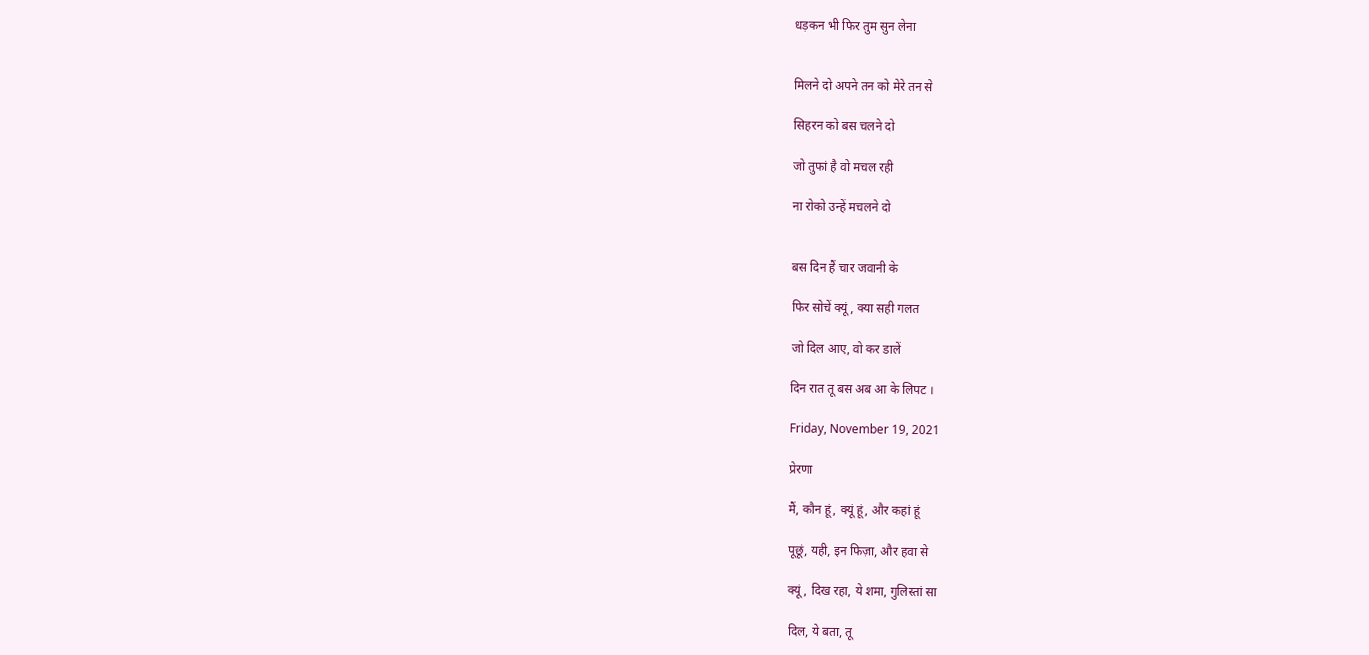धड़कन भी फिर तुम सुन लेना


मिलने दो अपने तन को मेरे तन से

सिहरन को बस चलने दो

जो तुफां है वो मचल रही

ना रोको उन्हें मचलने दो


बस दिन हैं चार जवानी के

फिर सोचें क्यूं, क्या सही गलत

जो दिल आए, वो कर डालें

दिन रात तू बस अब आ के लिपट ।

Friday, November 19, 2021

प्रेरणा

मैं, कौन हूं, क्यूं हूं, और कहां हूं

पूछूं, यही, इन फिज़ा, और हवा से

क्यूं, दिख रहा, ये शमा, गुलिस्तां सा

दिल, ये बता, तू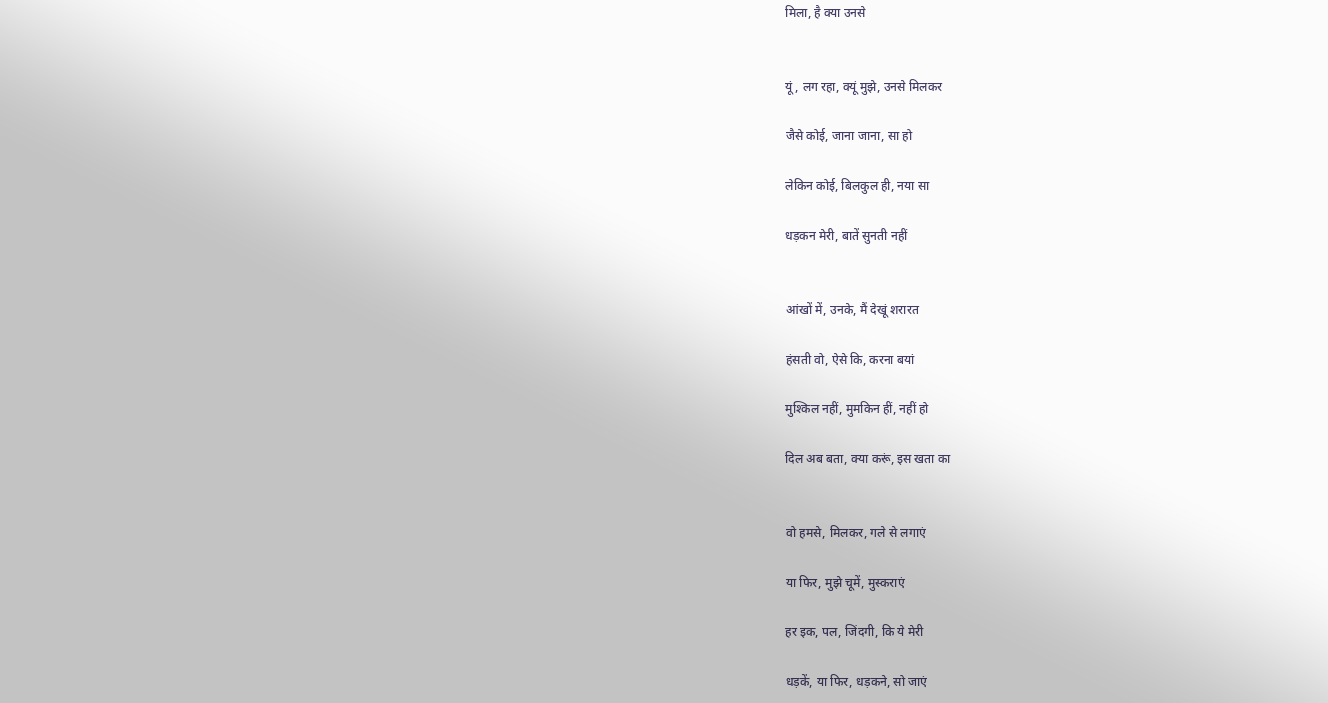मिला, है क्या उनसे


यूं, लग रहा, क्यूं मुझे, उनसे मिलकर

जैसे कोई, जाना जाना, सा हो

लेकिन कोई, बिलकुल ही, नया सा

धड़कन मेरी, बातें सुनती नहीं


आंखों में, उनके, मैं देखूं शरारत

हंसती वो, ऐसे कि, करना बयां

मुश्किल नहीं, मुमकिन हीं, नहीं हो

दिल अब बता, क्या करूं, इस खता का


वो हमसे, मिलकर, गले से लगाएं

या फिर, मुझे चूमें, मुस्कराएं

हर इक, पल, जिंदगी, कि ये मेरी

धड़कें, या फिर, धड़कने, सो जाएं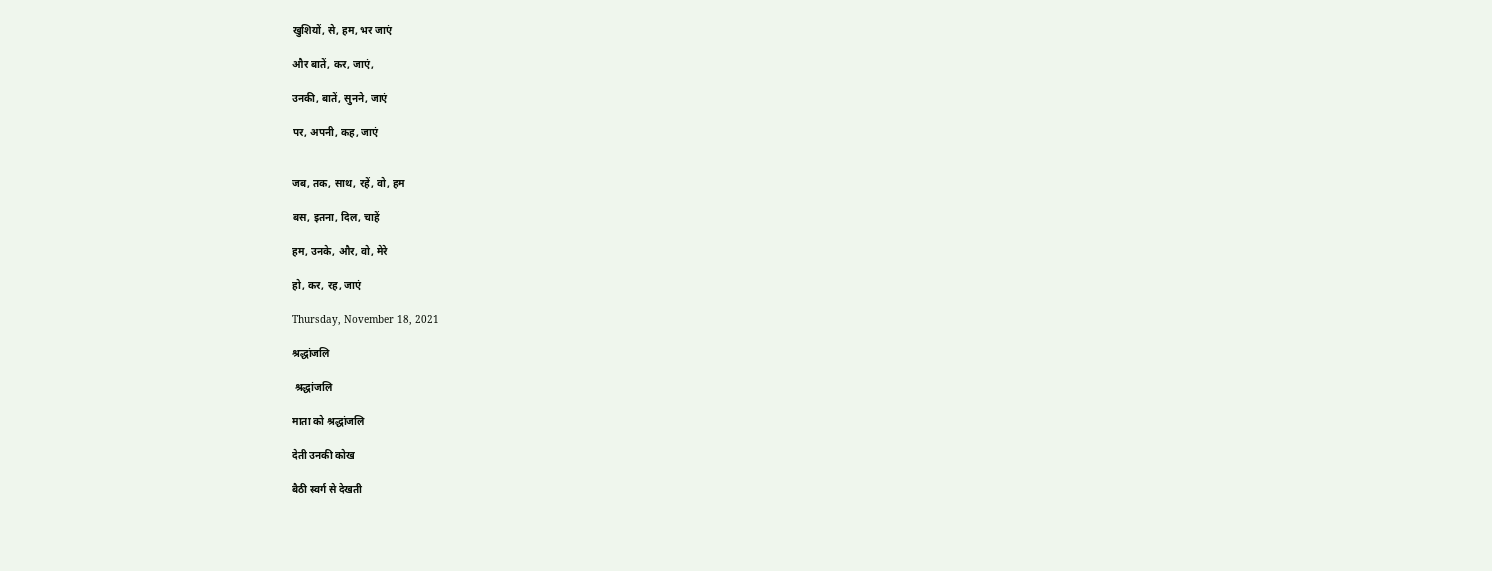खुशियों, से, हम, भर जाएं

और बातें, कर, जाएं,

उनकी, बातें, सुनने, जाएं

पर, अपनी, कह, जाएं


जब, तक, साथ, रहें, वो, हम

बस, इतना, दिल, चाहें

हम, उनके, और, वो, मेरे

हो, कर, रह, जाएं

Thursday, November 18, 2021

श्रद्धांजलि

 श्रद्धांजलि

माता को श्रद्धांजलि

देती उनकी कोख

बैठी स्वर्ग से देखती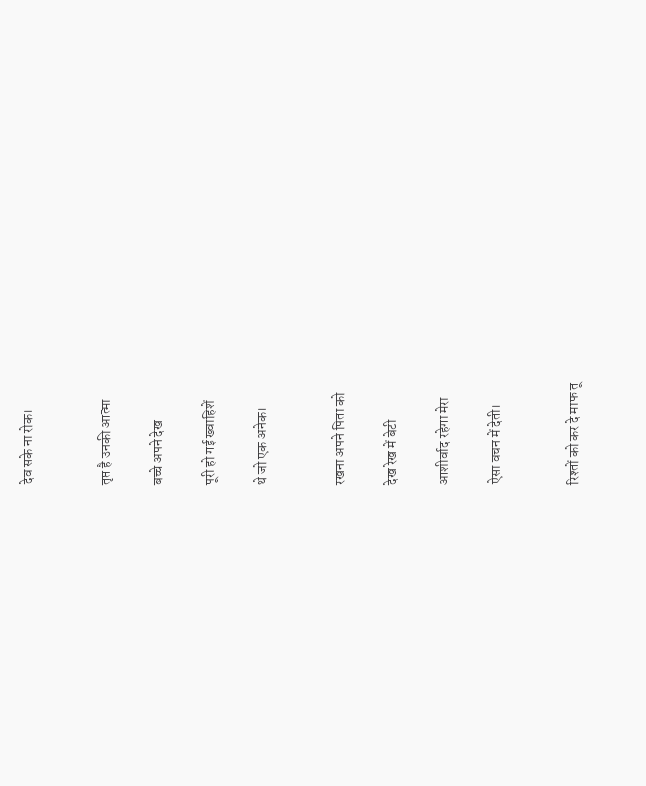देव सके ना रोक।


तृप्त है उनकी आत्मा

बच्चे अपने देख

पूरी हो गई ख्वाहिशें

थे जो एक अनेक।


रखना अपने पिता को

देख रेख में बेटी

आशीर्वाद रहेगा मेरा

ऐसा वचन में देती।


रिश्तों को कर दे माफ तू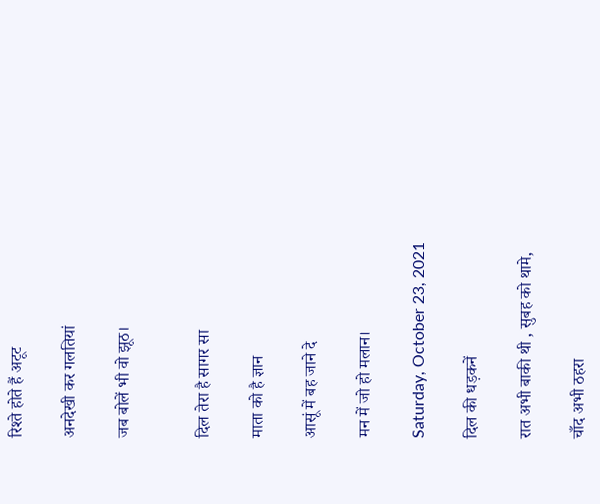रिश्ते होते हैं अटूट

अनदेखी कर गलतियां

जब बोलें भी वो झूठ।


दिल तेरा है सागर सा

माता को है ज्ञान

आसूं में बह जाने दे

मन में जो हो मलान।

Saturday, October 23, 2021

दिल की धड़कनें

रात अभी बाकी थी , सुबह को थामे,

चाँद अभी ठहरा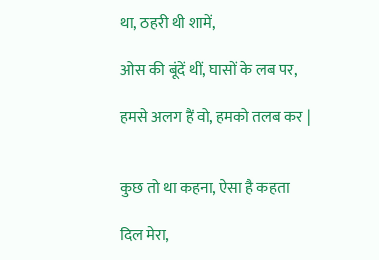था, ठहरी थी शामें,

ओस की बूंदें थीं, घासों के लब पर,

हमसे अलग हैं वो, हमको तलब कर |


कुछ तो था कहना, ऐसा है कहता

दिल मेरा,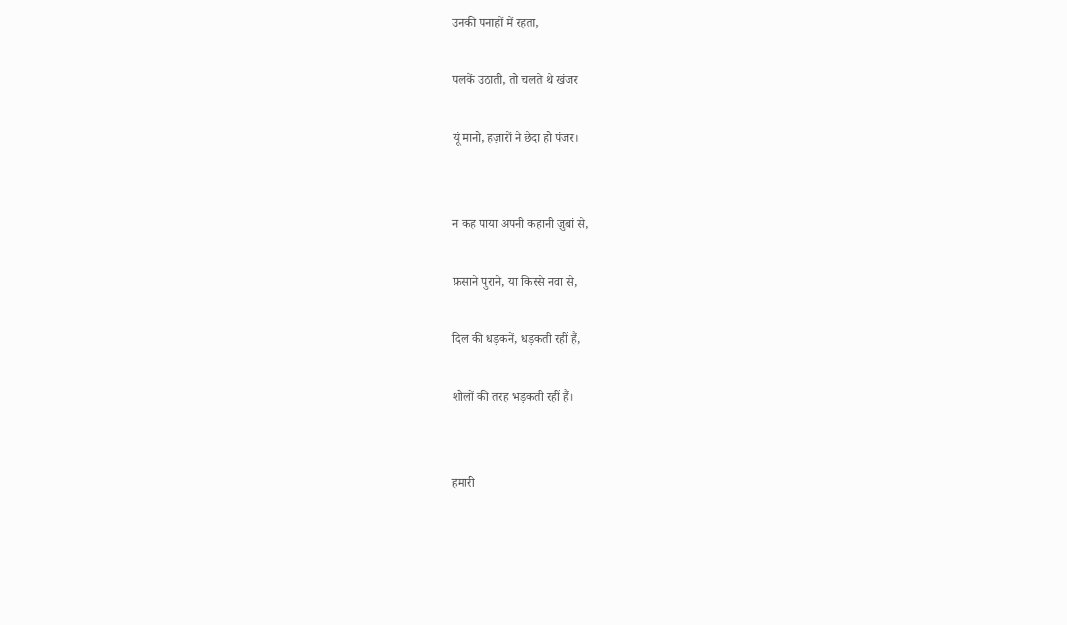उनकी पनाहों में रहता,

पलकें उठाती, तो चलते थे खंजर

यूं मानो, हज़ारों ने छेदा हो पंजर।


न कह पाया अपनी कहानी ज़ुबां से,

फ़साने पुराने, या किस्से नवा से,

दिल की धड़कनें, धड़कती रहीं हैं,

शोलों की तरह भड़कती रहीं हैं।


हमारी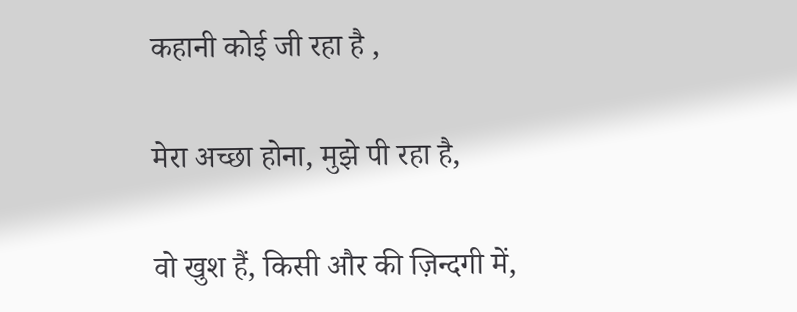कहानी कोई जी रहा है ,

मेरा अच्छा होना, मुझे पी रहा है,

वो खुश हैं, किसी और की ज़िन्दगी में,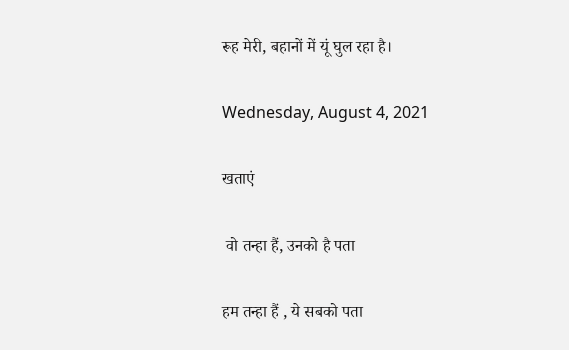रूह मेरी, बहानों में यूं घुल रहा है।

Wednesday, August 4, 2021

खताएं

 वो तन्हा हैं, उनको है पता

हम तन्हा हैं , ये सबको पता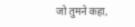जो तुमने कहा,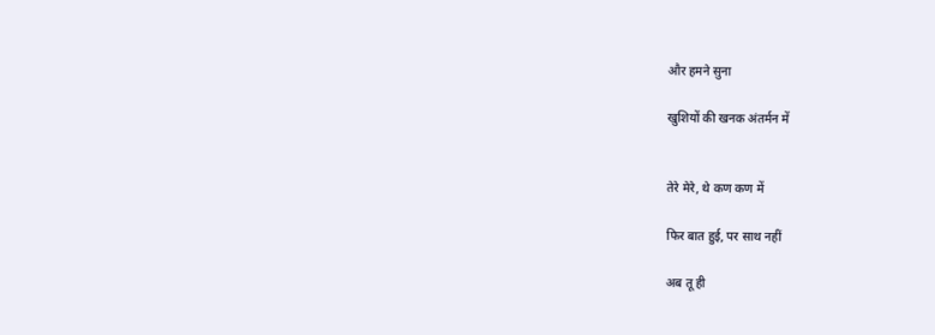और हमने सुना

खुशियों की खनक अंतर्मन में


तेरे मेरे, थे कण कण में

फिर बात हुई, पर साथ नहीं

अब तू ही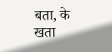बता, के खता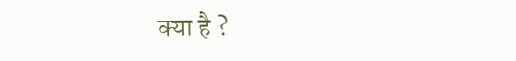क्या है ?